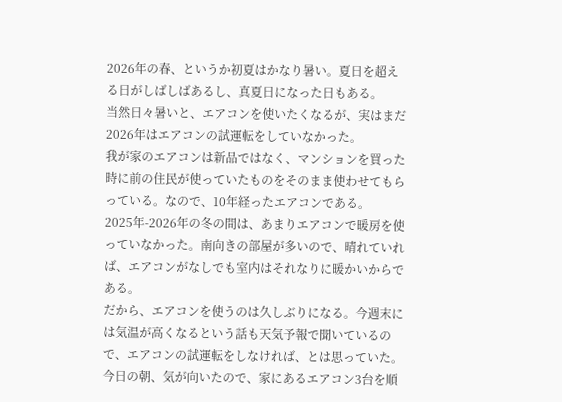2026年の春、というか初夏はかなり暑い。夏日を超える日がしばしばあるし、真夏日になった日もある。
当然日々暑いと、エアコンを使いたくなるが、実はまだ2026年はエアコンの試運転をしていなかった。
我が家のエアコンは新品ではなく、マンションを買った時に前の住民が使っていたものをそのまま使わせてもらっている。なので、10年経ったエアコンである。
2025年-2026年の冬の間は、あまりエアコンで暖房を使っていなかった。南向きの部屋が多いので、晴れていれば、エアコンがなしでも室内はそれなりに暖かいからである。
だから、エアコンを使うのは久しぶりになる。今週末には気温が高くなるという話も天気予報で聞いているので、エアコンの試運転をしなければ、とは思っていた。
今日の朝、気が向いたので、家にあるエアコン3台を順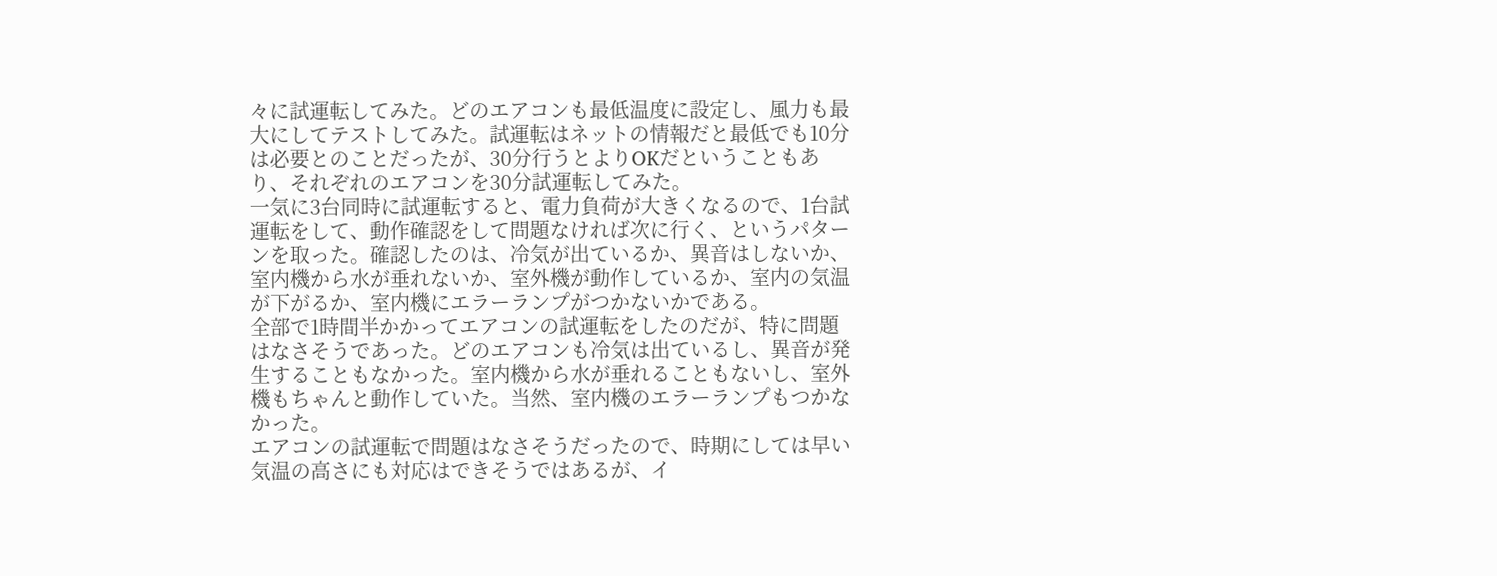々に試運転してみた。どのエアコンも最低温度に設定し、風力も最大にしてテストしてみた。試運転はネットの情報だと最低でも10分は必要とのことだったが、30分行うとよりOKだということもあり、それぞれのエアコンを30分試運転してみた。
一気に3台同時に試運転すると、電力負荷が大きくなるので、1台試運転をして、動作確認をして問題なければ次に行く、というパターンを取った。確認したのは、冷気が出ているか、異音はしないか、室内機から水が垂れないか、室外機が動作しているか、室内の気温が下がるか、室内機にエラーランプがつかないかである。
全部で1時間半かかってエアコンの試運転をしたのだが、特に問題はなさそうであった。どのエアコンも冷気は出ているし、異音が発生することもなかった。室内機から水が垂れることもないし、室外機もちゃんと動作していた。当然、室内機のエラーランプもつかなかった。
エアコンの試運転で問題はなさそうだったので、時期にしては早い気温の高さにも対応はできそうではあるが、イ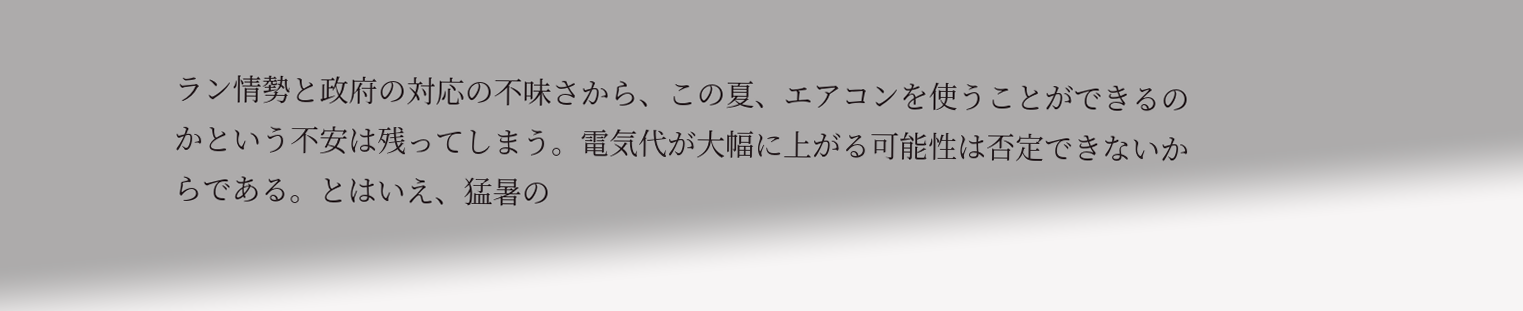ラン情勢と政府の対応の不味さから、この夏、エアコンを使うことができるのかという不安は残ってしまう。電気代が大幅に上がる可能性は否定できないからである。とはいえ、猛暑の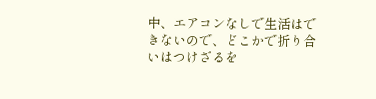中、エアコンなしで生活はできないので、どこかで折り合いはつけざるを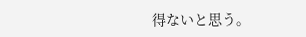得ないと思う。